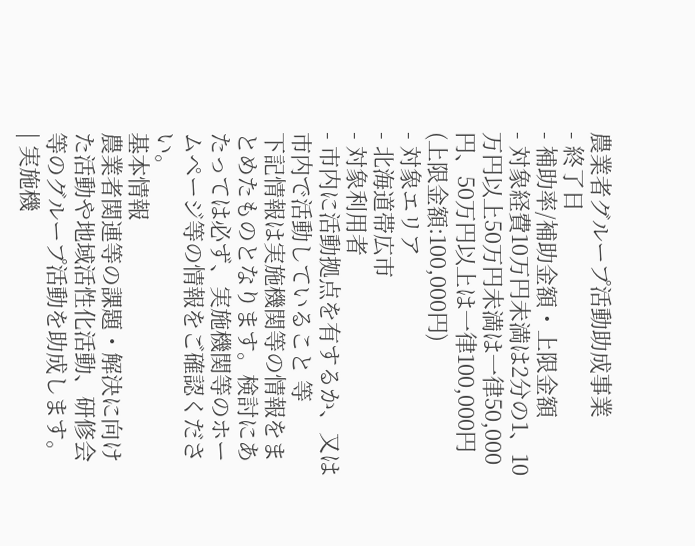農業者グループ活動助成事業
- 終了日
- 補助率/補助金額・上限金額
- 対象経費10万円未満は2分の1、10万円以上50万円未満は一律50,000円、50万円以上は一律100,000円(上限金額:100,000円)
- 対象エリア
- 北海道帯広市
- 対象利用者
- 市内に活動拠点を有するか、又は市内で活動していること 等
下記情報は実施機関等の情報をまとめたものとなります。検討にあたっては必ず、実施機関等のホームページ等の情報をご確認ください。
基本情報
農業者関連等の課題・解決に向けた活動や地域活性化活動、研修会等のグループ活動を助成します。
| 実施機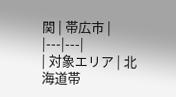関 | 帯広市 |
|---|---|
| 対象エリア | 北海道帯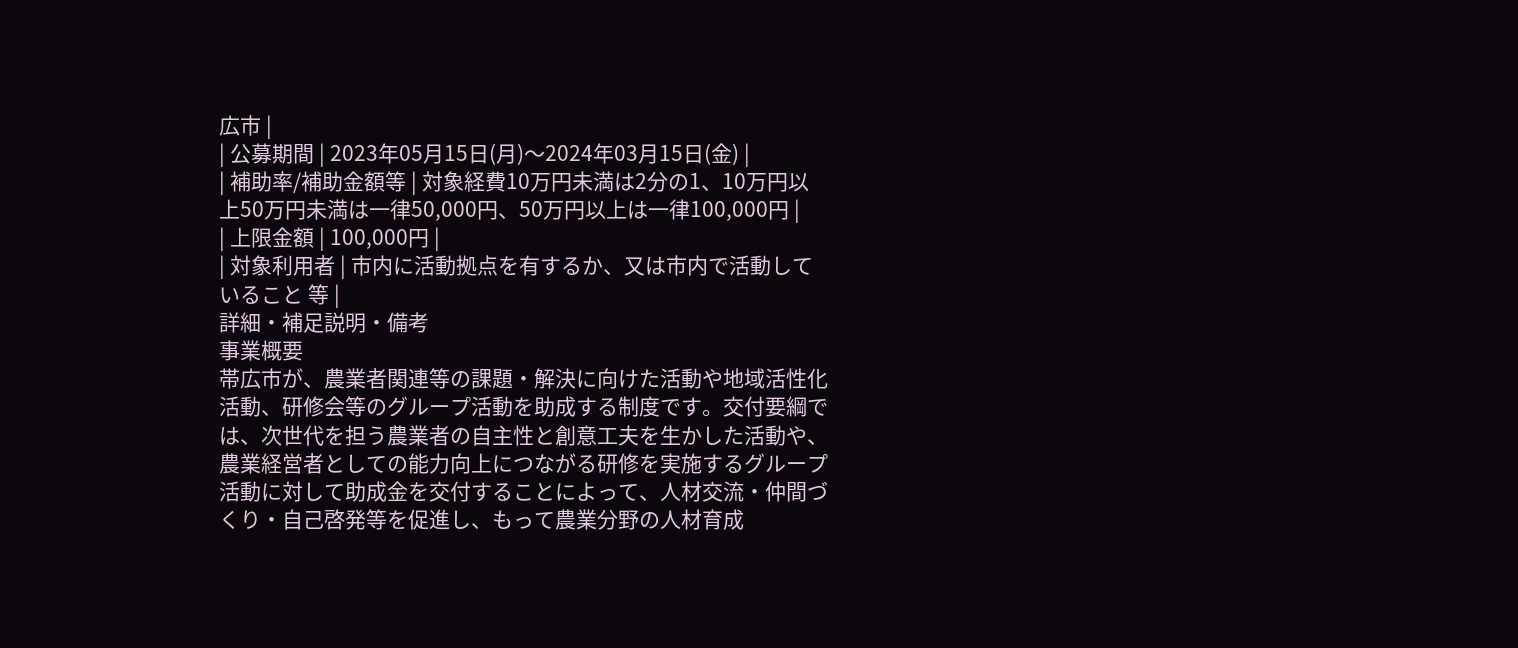広市 |
| 公募期間 | 2023年05月15日(月)〜2024年03月15日(金) |
| 補助率/補助金額等 | 対象経費10万円未満は2分の1、10万円以上50万円未満は一律50,000円、50万円以上は一律100,000円 |
| 上限金額 | 100,000円 |
| 対象利用者 | 市内に活動拠点を有するか、又は市内で活動していること 等 |
詳細・補足説明・備考
事業概要
帯広市が、農業者関連等の課題・解決に向けた活動や地域活性化活動、研修会等のグループ活動を助成する制度です。交付要綱では、次世代を担う農業者の自主性と創意工夫を生かした活動や、農業経営者としての能力向上につながる研修を実施するグループ活動に対して助成金を交付することによって、人材交流・仲間づくり・自己啓発等を促進し、もって農業分野の人材育成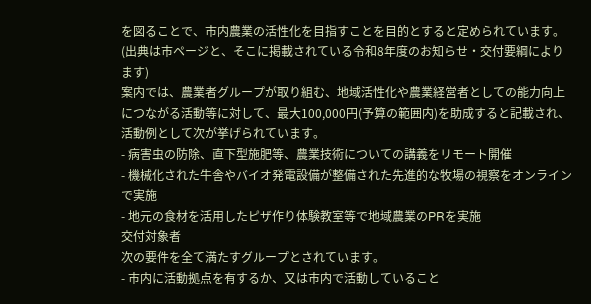を図ることで、市内農業の活性化を目指すことを目的とすると定められています。(出典は市ページと、そこに掲載されている令和8年度のお知らせ・交付要綱によります)
案内では、農業者グループが取り組む、地域活性化や農業経営者としての能力向上につながる活動等に対して、最大100,000円(予算の範囲内)を助成すると記載され、活動例として次が挙げられています。
- 病害虫の防除、直下型施肥等、農業技術についての講義をリモート開催
- 機械化された牛舎やバイオ発電設備が整備された先進的な牧場の視察をオンラインで実施
- 地元の食材を活用したピザ作り体験教室等で地域農業のPRを実施
交付対象者
次の要件を全て満たすグループとされています。
- 市内に活動拠点を有するか、又は市内で活動していること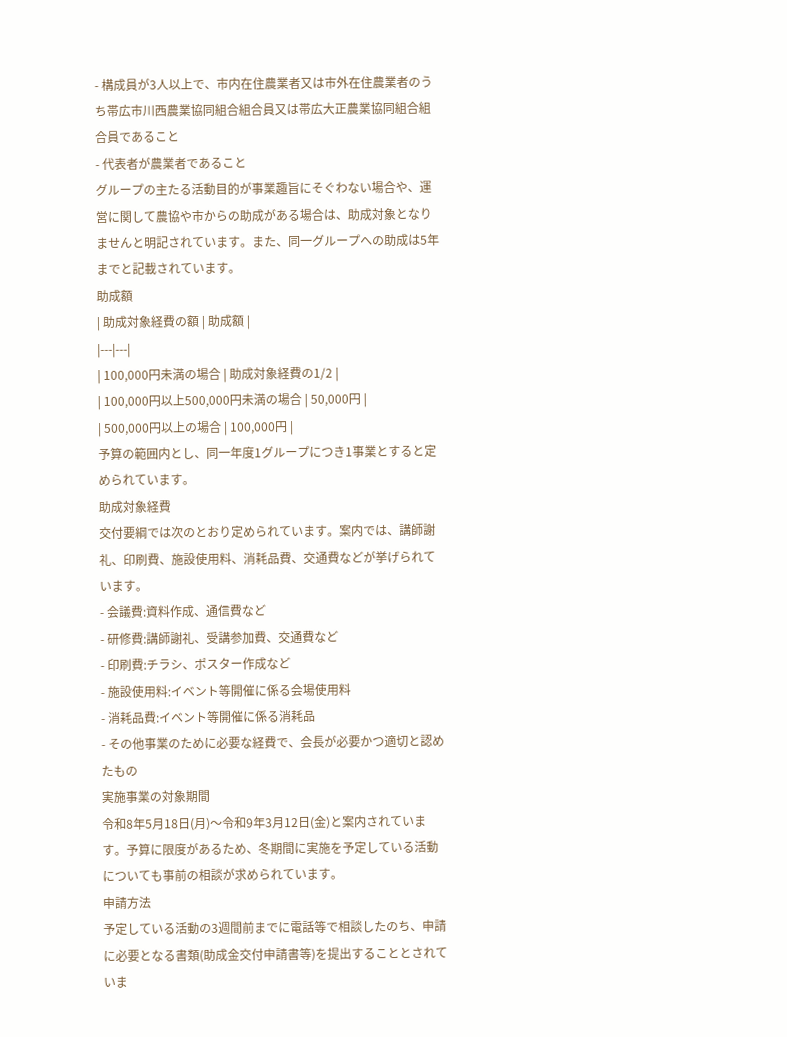- 構成員が3人以上で、市内在住農業者又は市外在住農業者のうち帯広市川西農業協同組合組合員又は帯広大正農業協同組合組合員であること
- 代表者が農業者であること
グループの主たる活動目的が事業趣旨にそぐわない場合や、運営に関して農協や市からの助成がある場合は、助成対象となりませんと明記されています。また、同一グループへの助成は5年までと記載されています。
助成額
| 助成対象経費の額 | 助成額 |
|---|---|
| 100,000円未満の場合 | 助成対象経費の1/2 |
| 100,000円以上500,000円未満の場合 | 50,000円 |
| 500,000円以上の場合 | 100,000円 |
予算の範囲内とし、同一年度1グループにつき1事業とすると定められています。
助成対象経費
交付要綱では次のとおり定められています。案内では、講師謝礼、印刷費、施設使用料、消耗品費、交通費などが挙げられています。
- 会議費:資料作成、通信費など
- 研修費:講師謝礼、受講参加費、交通費など
- 印刷費:チラシ、ポスター作成など
- 施設使用料:イベント等開催に係る会場使用料
- 消耗品費:イベント等開催に係る消耗品
- その他事業のために必要な経費で、会長が必要かつ適切と認めたもの
実施事業の対象期間
令和8年5月18日(月)〜令和9年3月12日(金)と案内されています。予算に限度があるため、冬期間に実施を予定している活動についても事前の相談が求められています。
申請方法
予定している活動の3週間前までに電話等で相談したのち、申請に必要となる書類(助成金交付申請書等)を提出することとされていま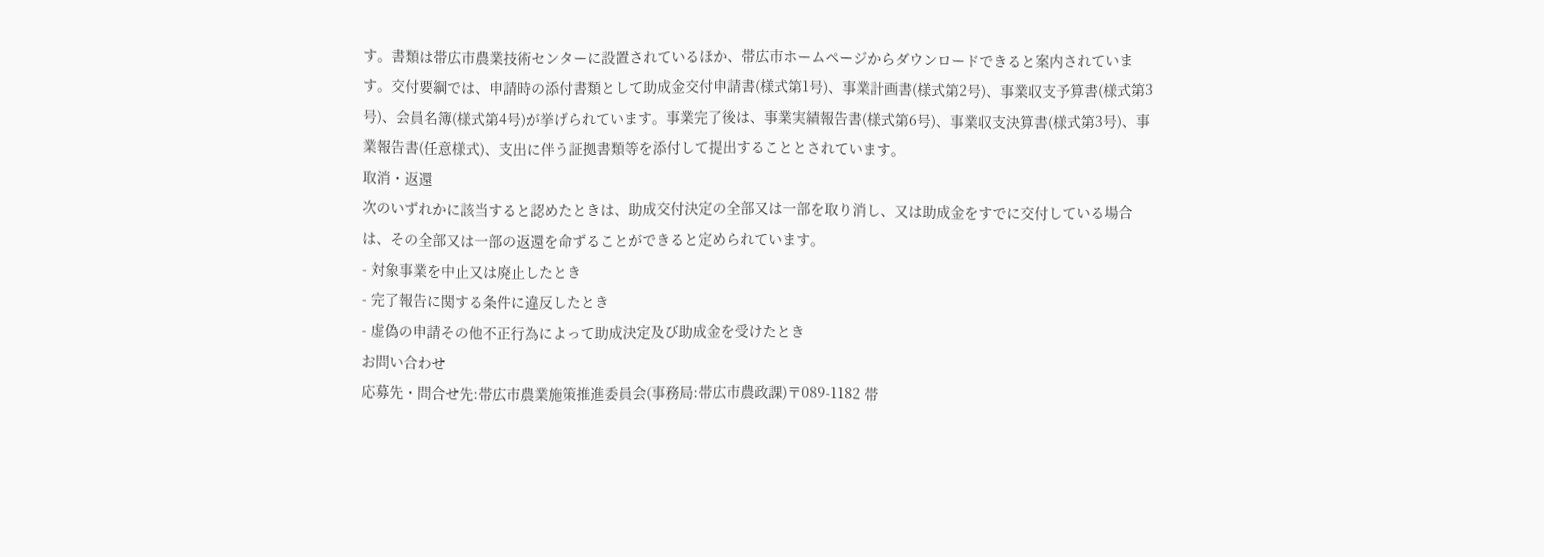す。書類は帯広市農業技術センターに設置されているほか、帯広市ホームページからダウンロードできると案内されています。交付要綱では、申請時の添付書類として助成金交付申請書(様式第1号)、事業計画書(様式第2号)、事業収支予算書(様式第3号)、会員名簿(様式第4号)が挙げられています。事業完了後は、事業実績報告書(様式第6号)、事業収支決算書(様式第3号)、事業報告書(任意様式)、支出に伴う証拠書類等を添付して提出することとされています。
取消・返還
次のいずれかに該当すると認めたときは、助成交付決定の全部又は一部を取り消し、又は助成金をすでに交付している場合は、その全部又は一部の返還を命ずることができると定められています。
- 対象事業を中止又は廃止したとき
- 完了報告に関する条件に違反したとき
- 虚偽の申請その他不正行為によって助成決定及び助成金を受けたとき
お問い合わせ
応募先・問合せ先:帯広市農業施策推進委員会(事務局:帯広市農政課)〒089-1182 帯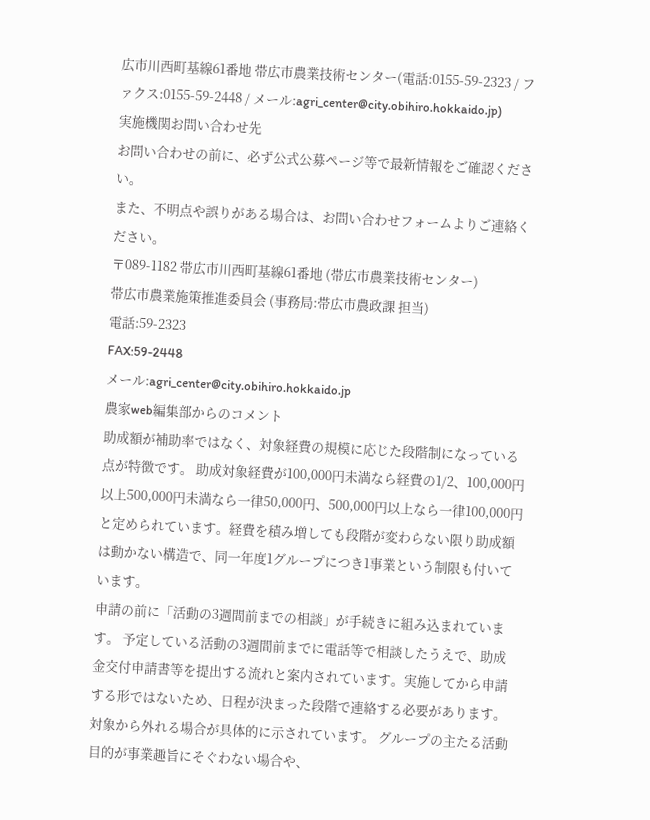広市川西町基線61番地 帯広市農業技術センター(電話:0155-59-2323 / ファクス:0155-59-2448 / メール:agri_center@city.obihiro.hokkaido.jp)
実施機関お問い合わせ先
お問い合わせの前に、必ず公式公募ページ等で最新情報をご確認ください。
また、不明点や誤りがある場合は、お問い合わせフォームよりご連絡ください。
〒089-1182 帯広市川西町基線61番地 (帯広市農業技術センター)
帯広市農業施策推進委員会 (事務局:帯広市農政課 担当)
電話:59-2323
FAX:59-2448
メール:agri_center@city.obihiro.hokkaido.jp
農家web編集部からのコメント
助成額が補助率ではなく、対象経費の規模に応じた段階制になっている点が特徴です。 助成対象経費が100,000円未満なら経費の1/2、100,000円以上500,000円未満なら一律50,000円、500,000円以上なら一律100,000円と定められています。経費を積み増しても段階が変わらない限り助成額は動かない構造で、同一年度1グループにつき1事業という制限も付いています。
申請の前に「活動の3週間前までの相談」が手続きに組み込まれています。 予定している活動の3週間前までに電話等で相談したうえで、助成金交付申請書等を提出する流れと案内されています。実施してから申請する形ではないため、日程が決まった段階で連絡する必要があります。
対象から外れる場合が具体的に示されています。 グループの主たる活動目的が事業趣旨にそぐわない場合や、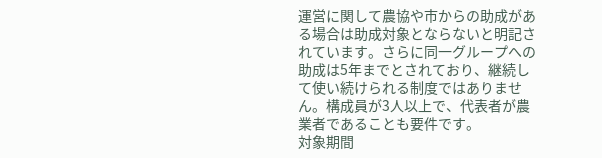運営に関して農協や市からの助成がある場合は助成対象とならないと明記されています。さらに同一グループへの助成は5年までとされており、継続して使い続けられる制度ではありません。構成員が3人以上で、代表者が農業者であることも要件です。
対象期間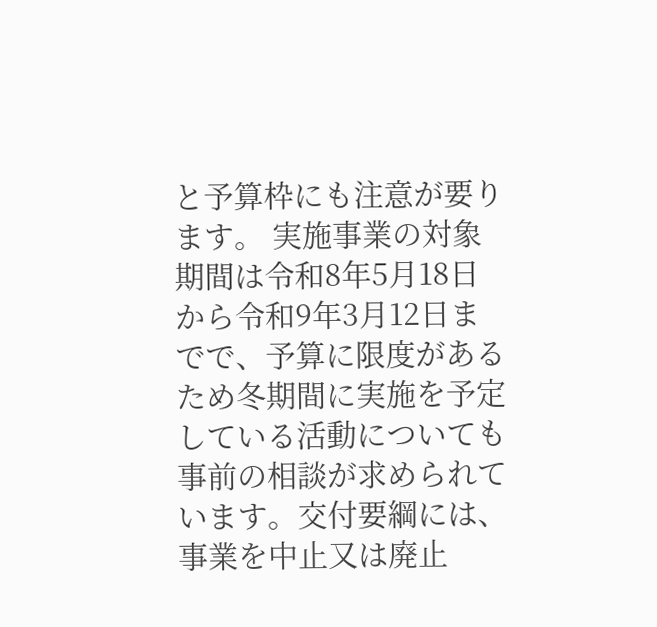と予算枠にも注意が要ります。 実施事業の対象期間は令和8年5月18日から令和9年3月12日までで、予算に限度があるため冬期間に実施を予定している活動についても事前の相談が求められています。交付要綱には、事業を中止又は廃止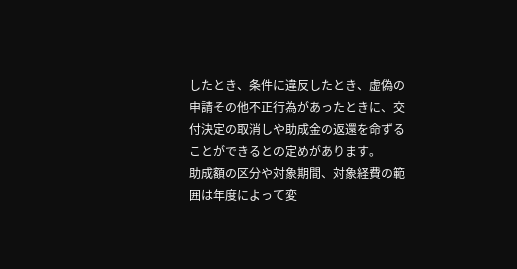したとき、条件に違反したとき、虚偽の申請その他不正行為があったときに、交付決定の取消しや助成金の返還を命ずることができるとの定めがあります。
助成額の区分や対象期間、対象経費の範囲は年度によって変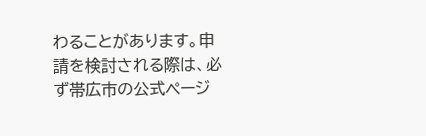わることがあります。申請を検討される際は、必ず帯広市の公式ページ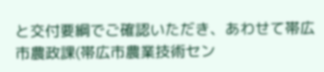と交付要綱でご確認いただき、あわせて帯広市農政課(帯広市農業技術セン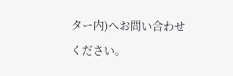ター内)へお問い合わせください。